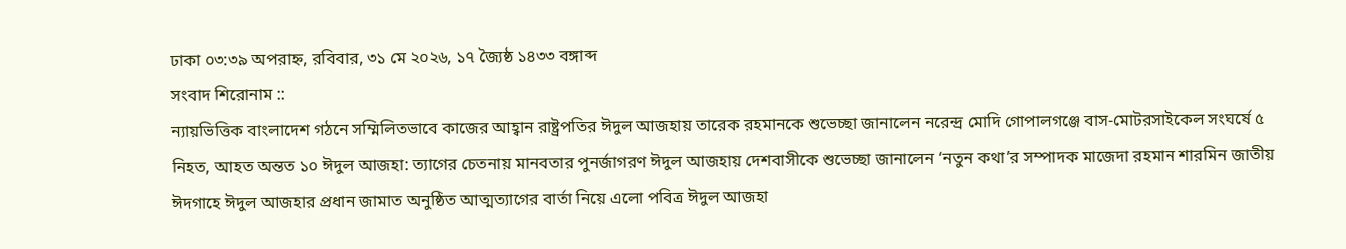ঢাকা ০৩:৩৯ অপরাহ্ন, রবিবার, ৩১ মে ২০২৬, ১৭ জ্যৈষ্ঠ ১৪৩৩ বঙ্গাব্দ
সংবাদ শিরোনাম ::
ন্যায়ভিত্তিক বাংলাদেশ গঠনে সম্মিলিতভাবে কাজের আহ্বান রাষ্ট্রপতির ঈদুল আজহায় তারেক রহমানকে শুভেচ্ছা জানালেন নরেন্দ্র মোদি গোপালগঞ্জে বাস-মোটরসাইকেল সংঘর্ষে ৫ নিহত, আহত অন্তত ১০ ঈদুল আজহা: ত্যাগের চেতনায় মানবতার পুনর্জাগরণ ঈদুল আজহায় দেশবাসীকে শুভেচ্ছা জানালেন ‘নতুন কথা’র সম্পাদক মাজেদা রহমান শারমিন জাতীয় ঈদগাহে ঈদুল আজহার প্রধান জামাত অনুষ্ঠিত আত্মত্যাগের বার্তা নিয়ে এলো পবিত্র ঈদুল আজহা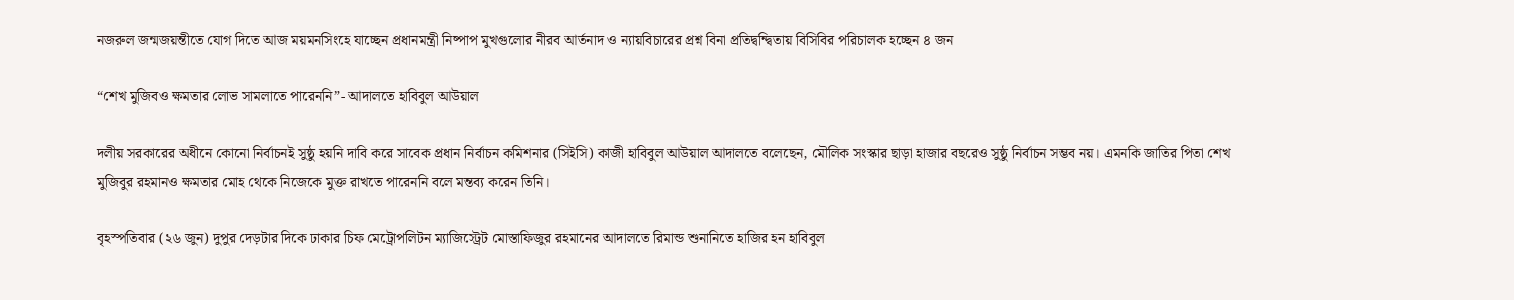নজরুল জন্মজয়ন্তীতে যোগ দিতে আজ ময়মনসিংহে যাচ্ছেন প্রধানমন্ত্রী নিষ্পাপ মুখগুলোর নীরব আর্তনাদ ও ন্যায়বিচারের প্রশ্ন বিনা প্রতিদ্বন্দ্বিতায় বিসিবির পরিচালক হচ্ছেন ৪ জন

“শেখ মুজিবও ক্ষমতার লোভ সামলাতে পারেননি”- আদালতে হাবিবুল আউয়াল

দলীয় সরকারের অধীনে কোনো নির্বাচনই সুষ্ঠু হয়নি দাবি করে সাবেক প্রধান নির্বাচন কমিশনার (সিইসি) কাজী হাবিবুল আউয়াল আদালতে বলেছেন, মৌলিক সংস্কার ছাড়া হাজার বছরেও সুষ্ঠু নির্বাচন সম্ভব নয়। এমনকি জাতির পিতা শেখ মুজিবুর রহমানও ক্ষমতার মোহ থেকে নিজেকে মুক্ত রাখতে পারেননি বলে মন্তব্য করেন তিনি।

বৃহস্পতিবার (২৬ জুন) দুপুর দেড়টার দিকে ঢাকার চিফ মেট্রোপলিটন ম্যাজিস্ট্রেট মোস্তাফিজুর রহমানের আদালতে রিমান্ড শুনানিতে হাজির হন হাবিবুল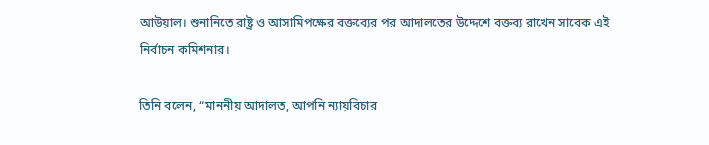আউয়াল। শুনানিতে রাষ্ট্র ও আসামিপক্ষের বক্তব্যের পর আদালতের উদ্দেশে বক্তব্য রাখেন সাবেক এই নির্বাচন কমিশনার।

তিনি বলেন, “মাননীয় আদালত, আপনি ন্যায়বিচার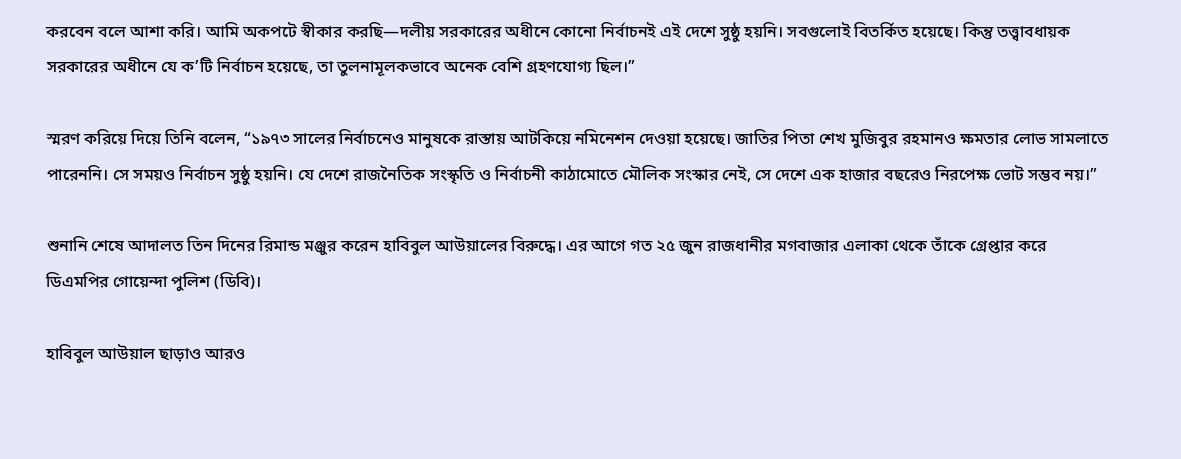করবেন বলে আশা করি। আমি অকপটে স্বীকার করছি—দলীয় সরকারের অধীনে কোনো নির্বাচনই এই দেশে সুষ্ঠু হয়নি। সবগুলোই বিতর্কিত হয়েছে। কিন্তু তত্ত্বাবধায়ক সরকারের অধীনে যে ক’টি নির্বাচন হয়েছে, তা তুলনামূলকভাবে অনেক বেশি গ্রহণযোগ্য ছিল।”

স্মরণ করিয়ে দিয়ে তিনি বলেন, “১৯৭৩ সালের নির্বাচনেও মানুষকে রাস্তায় আটকিয়ে নমিনেশন দেওয়া হয়েছে। জাতির পিতা শেখ মুজিবুর রহমানও ক্ষমতার লোভ সামলাতে পারেননি। সে সময়ও নির্বাচন সুষ্ঠু হয়নি। যে দেশে রাজনৈতিক সংস্কৃতি ও নির্বাচনী কাঠামোতে মৌলিক সংস্কার নেই, সে দেশে এক হাজার বছরেও নিরপেক্ষ ভোট সম্ভব নয়।”

শুনানি শেষে আদালত তিন দিনের রিমান্ড মঞ্জুর করেন হাবিবুল আউয়ালের বিরুদ্ধে। এর আগে গত ২৫ জুন রাজধানীর মগবাজার এলাকা থেকে তাঁকে গ্রেপ্তার করে ডিএমপির গোয়েন্দা পুলিশ (ডিবি)।

হাবিবুল আউয়াল ছাড়াও আরও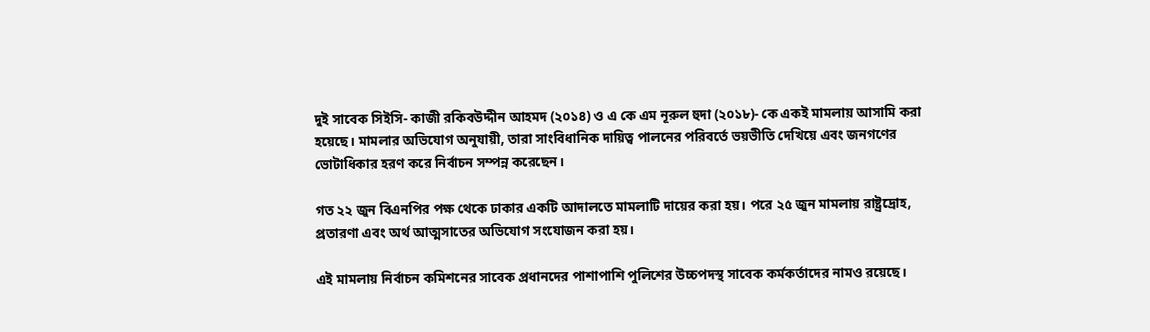দুই সাবেক সিইসি- কাজী রকিবউদ্দীন আহমদ (২০১৪) ও এ কে এম নূরুল হুদা (২০১৮)- কে একই মামলায় আসামি করা হয়েছে। মামলার অভিযোগ অনুযায়ী, তারা সাংবিধানিক দায়িত্ব পালনের পরিবর্তে ভয়ভীতি দেখিয়ে এবং জনগণের ভোটাধিকার হরণ করে নির্বাচন সম্পন্ন করেছেন।

গত ২২ জুন বিএনপির পক্ষ থেকে ঢাকার একটি আদালতে মামলাটি দায়ের করা হয়। পরে ২৫ জুন মামলায় রাষ্ট্রদ্রোহ, প্রতারণা এবং অর্থ আত্মসাতের অভিযোগ সংযোজন করা হয়।

এই মামলায় নির্বাচন কমিশনের সাবেক প্রধানদের পাশাপাশি পুলিশের উচ্চপদস্থ সাবেক কর্মকর্তাদের নামও রয়েছে।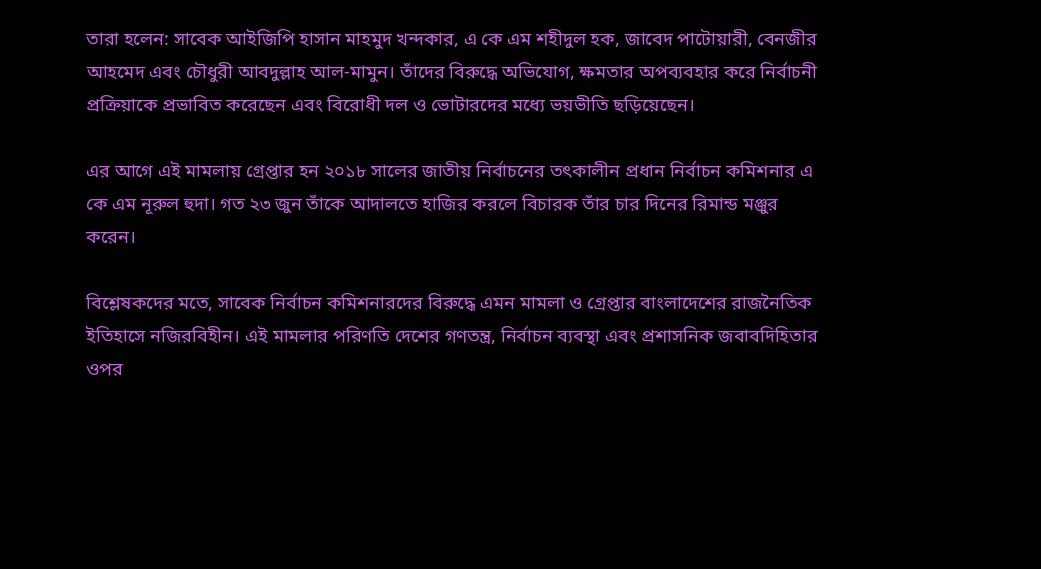তারা হলেন: সাবেক আইজিপি হাসান মাহমুদ খন্দকার, এ কে এম শহীদুল হক, জাবেদ পাটোয়ারী, বেনজীর আহমেদ এবং চৌধুরী আবদুল্লাহ আল-মামুন। তাঁদের বিরুদ্ধে অভিযোগ, ক্ষমতার অপব্যবহার করে নির্বাচনী প্রক্রিয়াকে প্রভাবিত করেছেন এবং বিরোধী দল ও ভোটারদের মধ্যে ভয়ভীতি ছড়িয়েছেন।

এর আগে এই মামলায় গ্রেপ্তার হন ২০১৮ সালের জাতীয় নির্বাচনের তৎকালীন প্রধান নির্বাচন কমিশনার এ কে এম নূরুল হুদা। গত ২৩ জুন তাঁকে আদালতে হাজির করলে বিচারক তাঁর চার দিনের রিমান্ড মঞ্জুর করেন।

বিশ্লেষকদের মতে, সাবেক নির্বাচন কমিশনারদের বিরুদ্ধে এমন মামলা ও গ্রেপ্তার বাংলাদেশের রাজনৈতিক ইতিহাসে নজিরবিহীন। এই মামলার পরিণতি দেশের গণতন্ত্র, নির্বাচন ব্যবস্থা এবং প্রশাসনিক জবাবদিহিতার ওপর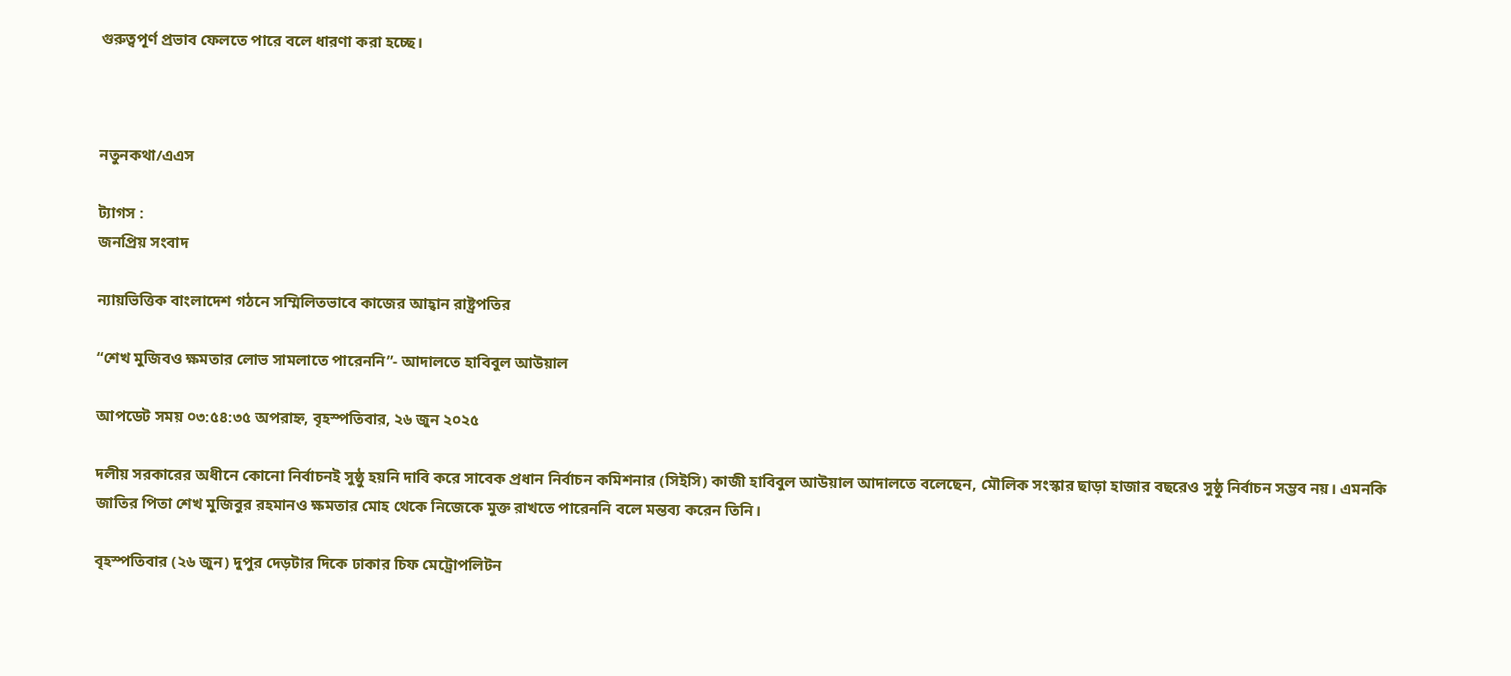গুরুত্বপূর্ণ প্রভাব ফেলতে পারে বলে ধারণা করা হচ্ছে।



নতুনকথা/এএস

ট্যাগস :
জনপ্রিয় সংবাদ

ন্যায়ভিত্তিক বাংলাদেশ গঠনে সম্মিলিতভাবে কাজের আহ্বান রাষ্ট্রপতির

“শেখ মুজিবও ক্ষমতার লোভ সামলাতে পারেননি”- আদালতে হাবিবুল আউয়াল

আপডেট সময় ০৩:৫৪:৩৫ অপরাহ্ন, বৃহস্পতিবার, ২৬ জুন ২০২৫

দলীয় সরকারের অধীনে কোনো নির্বাচনই সুষ্ঠু হয়নি দাবি করে সাবেক প্রধান নির্বাচন কমিশনার (সিইসি) কাজী হাবিবুল আউয়াল আদালতে বলেছেন, মৌলিক সংস্কার ছাড়া হাজার বছরেও সুষ্ঠু নির্বাচন সম্ভব নয়। এমনকি জাতির পিতা শেখ মুজিবুর রহমানও ক্ষমতার মোহ থেকে নিজেকে মুক্ত রাখতে পারেননি বলে মন্তব্য করেন তিনি।

বৃহস্পতিবার (২৬ জুন) দুপুর দেড়টার দিকে ঢাকার চিফ মেট্রোপলিটন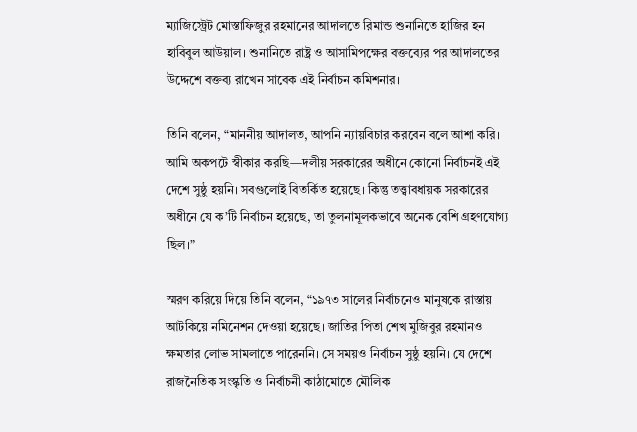ম্যাজিস্ট্রেট মোস্তাফিজুর রহমানের আদালতে রিমান্ড শুনানিতে হাজির হন হাবিবুল আউয়াল। শুনানিতে রাষ্ট্র ও আসামিপক্ষের বক্তব্যের পর আদালতের উদ্দেশে বক্তব্য রাখেন সাবেক এই নির্বাচন কমিশনার।

তিনি বলেন, “মাননীয় আদালত, আপনি ন্যায়বিচার করবেন বলে আশা করি। আমি অকপটে স্বীকার করছি—দলীয় সরকারের অধীনে কোনো নির্বাচনই এই দেশে সুষ্ঠু হয়নি। সবগুলোই বিতর্কিত হয়েছে। কিন্তু তত্ত্বাবধায়ক সরকারের অধীনে যে ক’টি নির্বাচন হয়েছে, তা তুলনামূলকভাবে অনেক বেশি গ্রহণযোগ্য ছিল।”

স্মরণ করিয়ে দিয়ে তিনি বলেন, “১৯৭৩ সালের নির্বাচনেও মানুষকে রাস্তায় আটকিয়ে নমিনেশন দেওয়া হয়েছে। জাতির পিতা শেখ মুজিবুর রহমানও ক্ষমতার লোভ সামলাতে পারেননি। সে সময়ও নির্বাচন সুষ্ঠু হয়নি। যে দেশে রাজনৈতিক সংস্কৃতি ও নির্বাচনী কাঠামোতে মৌলিক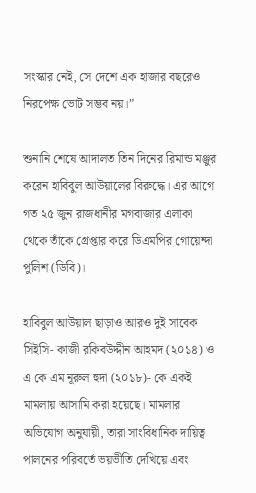সংস্কার নেই, সে দেশে এক হাজার বছরেও নিরপেক্ষ ভোট সম্ভব নয়।”

শুনানি শেষে আদালত তিন দিনের রিমান্ড মঞ্জুর করেন হাবিবুল আউয়ালের বিরুদ্ধে। এর আগে গত ২৫ জুন রাজধানীর মগবাজার এলাকা থেকে তাঁকে গ্রেপ্তার করে ডিএমপির গোয়েন্দা পুলিশ (ডিবি)।

হাবিবুল আউয়াল ছাড়াও আরও দুই সাবেক সিইসি- কাজী রকিবউদ্দীন আহমদ (২০১৪) ও এ কে এম নূরুল হুদা (২০১৮)- কে একই মামলায় আসামি করা হয়েছে। মামলার অভিযোগ অনুযায়ী, তারা সাংবিধানিক দায়িত্ব পালনের পরিবর্তে ভয়ভীতি দেখিয়ে এবং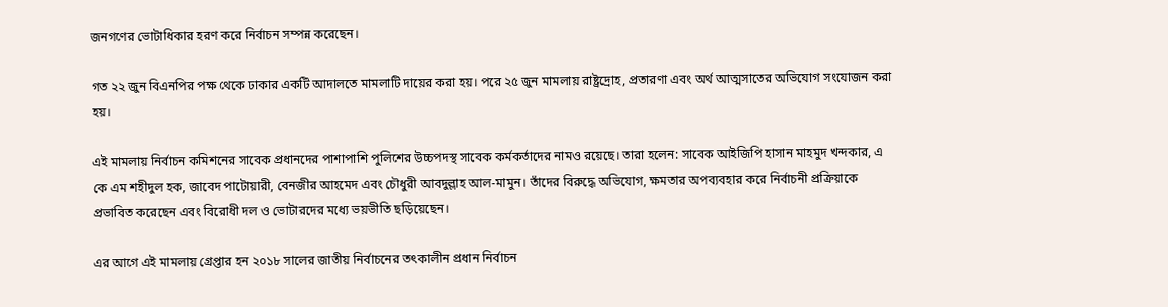জনগণের ভোটাধিকার হরণ করে নির্বাচন সম্পন্ন করেছেন।

গত ২২ জুন বিএনপির পক্ষ থেকে ঢাকার একটি আদালতে মামলাটি দায়ের করা হয়। পরে ২৫ জুন মামলায় রাষ্ট্রদ্রোহ, প্রতারণা এবং অর্থ আত্মসাতের অভিযোগ সংযোজন করা হয়।

এই মামলায় নির্বাচন কমিশনের সাবেক প্রধানদের পাশাপাশি পুলিশের উচ্চপদস্থ সাবেক কর্মকর্তাদের নামও রয়েছে। তারা হলেন: সাবেক আইজিপি হাসান মাহমুদ খন্দকার, এ কে এম শহীদুল হক, জাবেদ পাটোয়ারী, বেনজীর আহমেদ এবং চৌধুরী আবদুল্লাহ আল-মামুন। তাঁদের বিরুদ্ধে অভিযোগ, ক্ষমতার অপব্যবহার করে নির্বাচনী প্রক্রিয়াকে প্রভাবিত করেছেন এবং বিরোধী দল ও ভোটারদের মধ্যে ভয়ভীতি ছড়িয়েছেন।

এর আগে এই মামলায় গ্রেপ্তার হন ২০১৮ সালের জাতীয় নির্বাচনের তৎকালীন প্রধান নির্বাচন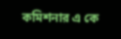কমিশনার এ কে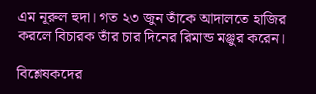এম নূরুল হুদা। গত ২৩ জুন তাঁকে আদালতে হাজির করলে বিচারক তাঁর চার দিনের রিমান্ড মঞ্জুর করেন।

বিশ্লেষকদের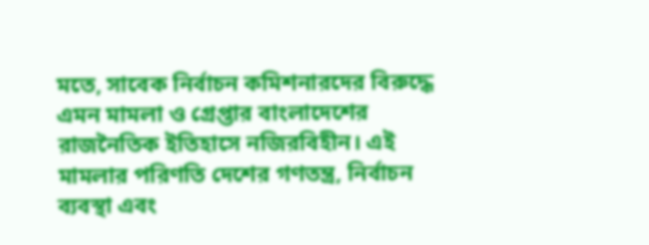মতে, সাবেক নির্বাচন কমিশনারদের বিরুদ্ধে এমন মামলা ও গ্রেপ্তার বাংলাদেশের রাজনৈতিক ইতিহাসে নজিরবিহীন। এই মামলার পরিণতি দেশের গণতন্ত্র, নির্বাচন ব্যবস্থা এবং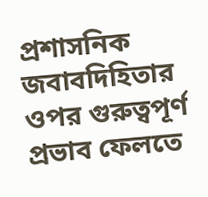প্রশাসনিক জবাবদিহিতার ওপর গুরুত্বপূর্ণ প্রভাব ফেলতে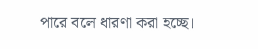পারে বলে ধারণা করা হচ্ছে।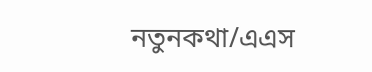নতুনকথা/এএস